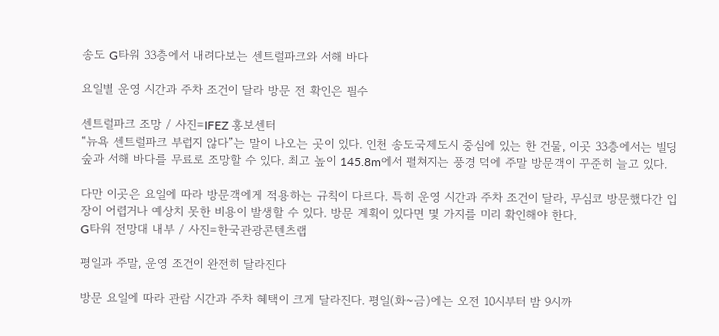송도 G타워 33층에서 내려다보는 센트럴파크와 서해 바다

요일별 운영 시간과 주차 조건이 달라 방문 전 확인은 필수

센트럴파크 조망 / 사진=IFEZ 홍보센터
“뉴욕 센트럴파크 부럽지 않다”는 말이 나오는 곳이 있다. 인천 송도국제도시 중심에 있는 한 건물, 이곳 33층에서는 빌딩 숲과 서해 바다를 무료로 조망할 수 있다. 최고 높이 145.8m에서 펼쳐지는 풍경 덕에 주말 방문객이 꾸준히 늘고 있다.

다만 이곳은 요일에 따라 방문객에게 적용하는 규칙이 다르다. 특히 운영 시간과 주차 조건이 달라, 무심코 방문했다간 입장이 어렵거나 예상치 못한 비용이 발생할 수 있다. 방문 계획이 있다면 몇 가지를 미리 확인해야 한다.
G타워 전망대 내부 / 사진=한국관광콘텐츠랩

평일과 주말, 운영 조건이 완전히 달라진다

방문 요일에 따라 관람 시간과 주차 혜택이 크게 달라진다. 평일(화~금)에는 오전 10시부터 밤 9시까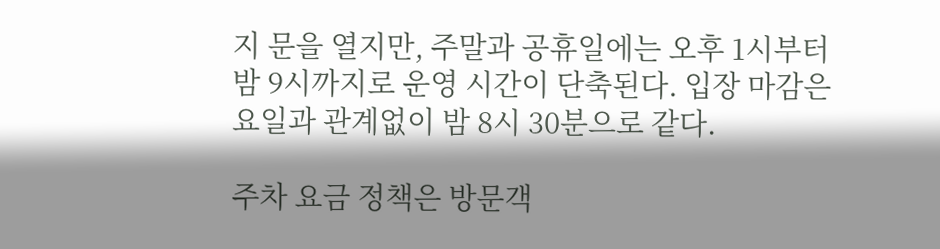지 문을 열지만, 주말과 공휴일에는 오후 1시부터 밤 9시까지로 운영 시간이 단축된다. 입장 마감은 요일과 관계없이 밤 8시 30분으로 같다.

주차 요금 정책은 방문객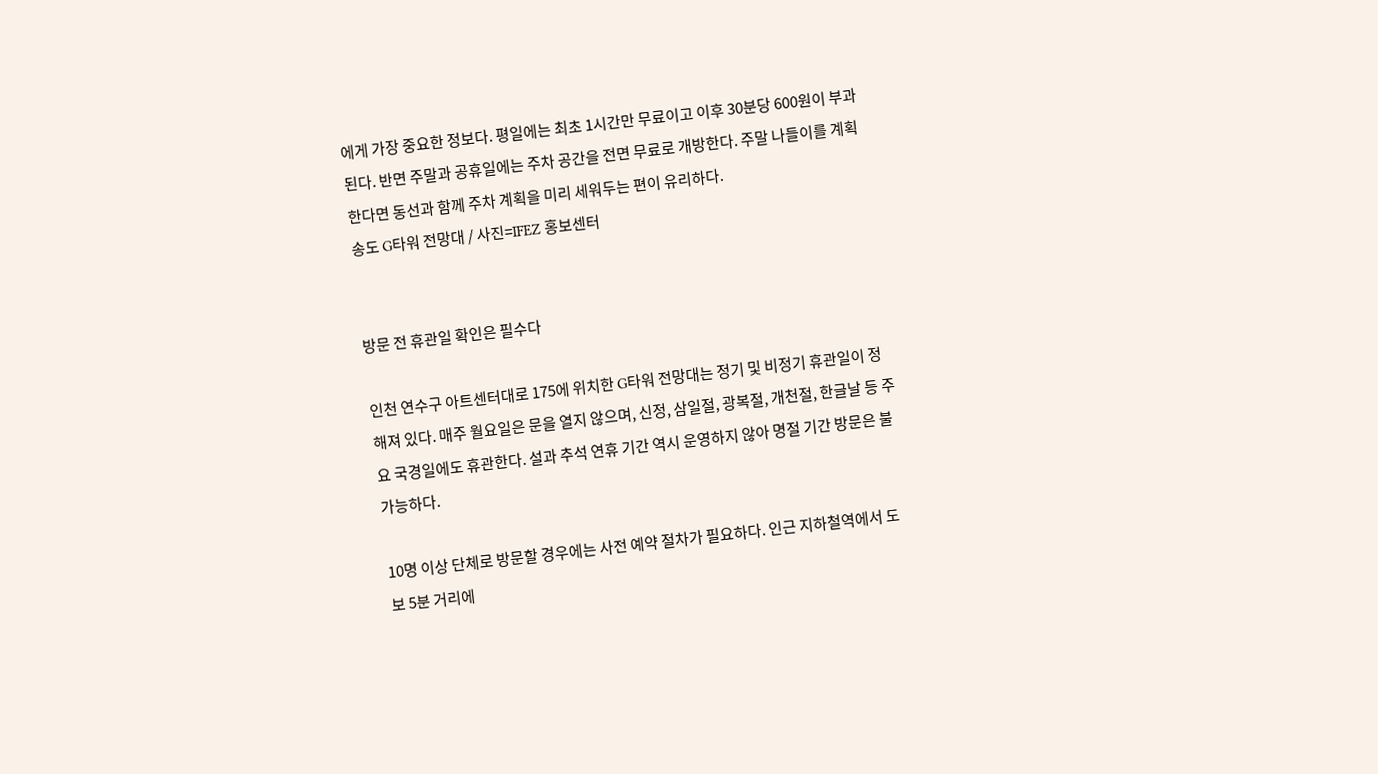에게 가장 중요한 정보다. 평일에는 최초 1시간만 무료이고 이후 30분당 600원이 부과된다. 반면 주말과 공휴일에는 주차 공간을 전면 무료로 개방한다. 주말 나들이를 계획한다면 동선과 함께 주차 계획을 미리 세워두는 편이 유리하다.
송도 G타워 전망대 / 사진=IFEZ 홍보센터


방문 전 휴관일 확인은 필수다

인천 연수구 아트센터대로 175에 위치한 G타워 전망대는 정기 및 비정기 휴관일이 정해져 있다. 매주 월요일은 문을 열지 않으며, 신정, 삼일절, 광복절, 개천절, 한글날 등 주요 국경일에도 휴관한다. 설과 추석 연휴 기간 역시 운영하지 않아 명절 기간 방문은 불가능하다.

10명 이상 단체로 방문할 경우에는 사전 예약 절차가 필요하다. 인근 지하철역에서 도보 5분 거리에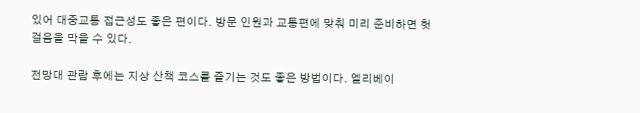있어 대중교통 접근성도 좋은 편이다. 방문 인원과 교통편에 맞춰 미리 준비하면 헛걸음을 막을 수 있다.

전망대 관람 후에는 지상 산책 코스를 즐기는 것도 좋은 방법이다. 엘리베이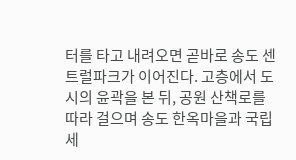터를 타고 내려오면 곧바로 송도 센트럴파크가 이어진다. 고층에서 도시의 윤곽을 본 뒤, 공원 산책로를 따라 걸으며 송도 한옥마을과 국립세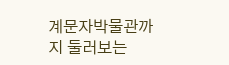계문자박물관까지 둘러보는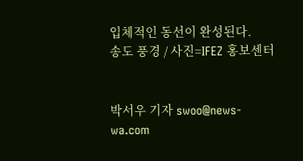입체적인 동선이 완성된다.
송도 풍경 / 사진=IFEZ 홍보센터


박서우 기자 swoo@news-wa.com